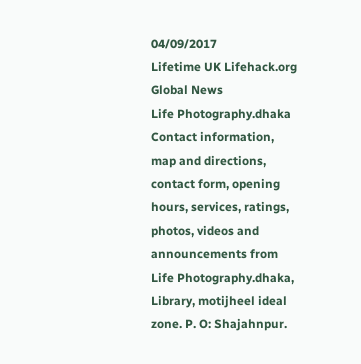04/09/2017
Lifetime UK Lifehack.org Global News
Life Photography.dhaka
Contact information, map and directions, contact form, opening hours, services, ratings, photos, videos and announcements from Life Photography.dhaka, Library, motijheel ideal zone. P. O: Shajahnpur.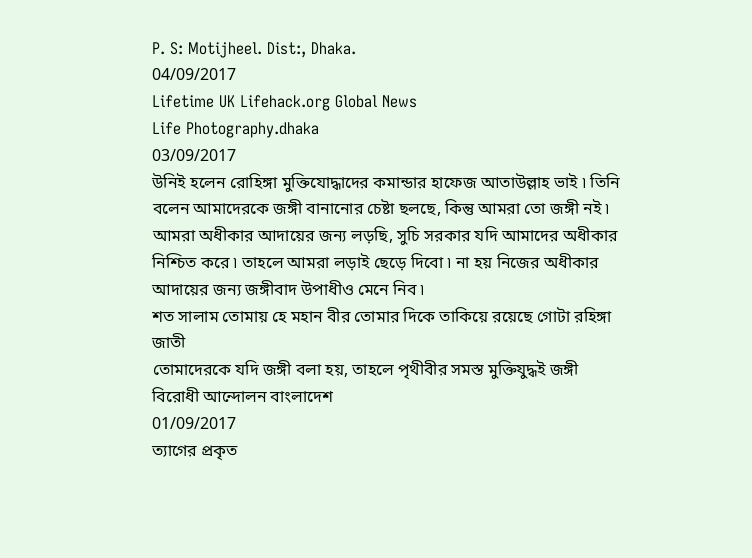P. S: Motijheel. Dist:, Dhaka.
04/09/2017
Lifetime UK Lifehack.org Global News
Life Photography.dhaka
03/09/2017
উনিই হলেন রোহিঙ্গা মুক্তিযোদ্ধাদের কমান্ডার হাফেজ আতাউল্লাহ ভাই ৷ তিনি বলেন আমাদেরকে জঙ্গী বানানোর চেষ্টা ছলছে, কিন্তু আমরা তো জঙ্গী নই ৷
আমরা অধীকার আদায়ের জন্য লড়ছি, সুচি সরকার যদি আমাদের অধীকার নিশ্চিত করে ৷ তাহলে আমরা লড়াই ছেড়ে দিবো ৷ না হয় নিজের অধীকার আদায়ের জন্য জঙ্গীবাদ উপাধীও মেনে নিব ৷
শত সালাম তোমায় হে মহান বীর তোমার দিকে তাকিয়ে রয়েছে গোটা রহিঙ্গা জাতী
তোমাদেরকে যদি জঙ্গী বলা হয়, তাহলে পৃথীবীর সমস্ত মুক্তিযুদ্ধই জঙ্গী বিরোধী আন্দোলন বাংলাদেশ
01/09/2017
ত্যাগের প্রকৃত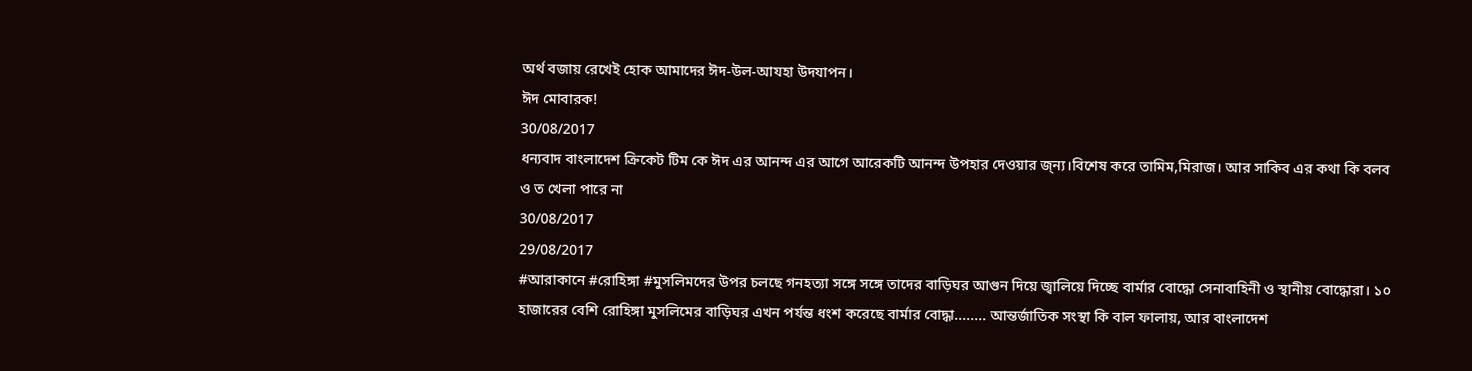অর্থ বজায় রেখেই হোক আমাদের ঈদ-উল-আযহা উদযাপন।
ঈদ মোবারক!
30/08/2017
ধন্যবাদ বাংলাদেশ ক্রিকেট টিম কে ঈদ এর আনন্দ এর আগে আরেকটি আনন্দ উপহার দেওয়ার জ্ন্য।বিশেষ করে তামিম,মিরাজ। আর সাকিব এর কথা কি বলব ও ত খেলা পারে না
30/08/2017
29/08/2017
#আরাকানে #রোহিঙ্গা #মুসলিমদের উপর চলছে গনহত্যা সঙ্গে সঙ্গে তাদের বাড়িঘর আগুন দিয়ে জ্বালিয়ে দিচ্ছে বার্মার বোদ্ধো সেনাবাহিনী ও স্থানীয় বোদ্ধোরা। ১০ হাজারের বেশি রোহিঙ্গা মুসলিমের বাড়িঘর এখন পর্যন্ত ধংশ করেছে বার্মার বোদ্ধা........ আন্তর্জাতিক সংস্থা কি বাল ফালায়, আর বাংলাদেশ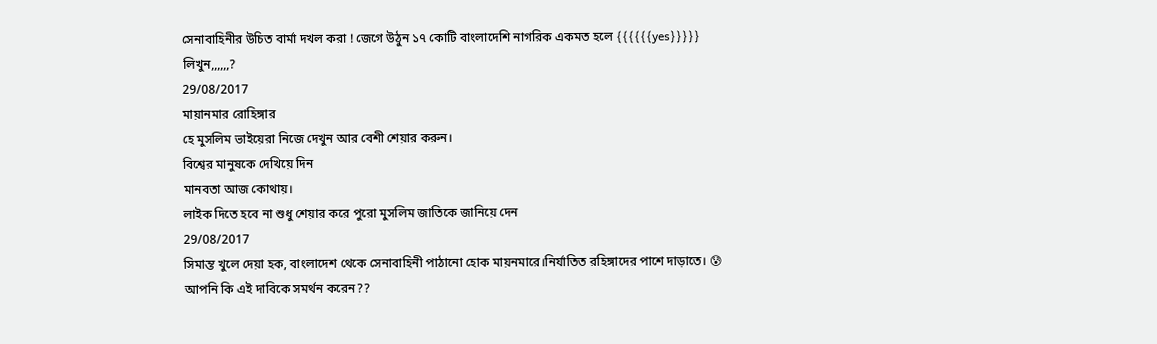সেনাবাহিনীর উচিত বার্মা দখল করা ! জেগে উঠুন ১৭ কোটি বাংলাদেশি নাগরিক একমত হলে {{{{{{yes}}}}}
লিখুন,,,,,,?
29/08/2017
মায়ানমার রোহিঙ্গার
হে মুসলিম ভাইয়েরা নিজে দেখুন আর বেশী শেয়ার করুন।
বিশ্বের মানুষকে দেখিয়ে দিন
মানবতা আজ কোথায়।
লাইক দিতে হবে না শুধু শেয়ার করে পুরো মুসলিম জাতিকে জানিয়ে দেন
29/08/2017
সিমান্ত খুলে দেয়া হক, বাংলাদেশ থেকে সেনাবাহিনী পাঠানো হোক মায়নমারে।নির্যাতিত রহিঙ্গাদের পাশে দাড়াতে। 😰
আপনি কি এই দাবিকে সমর্থন করেন??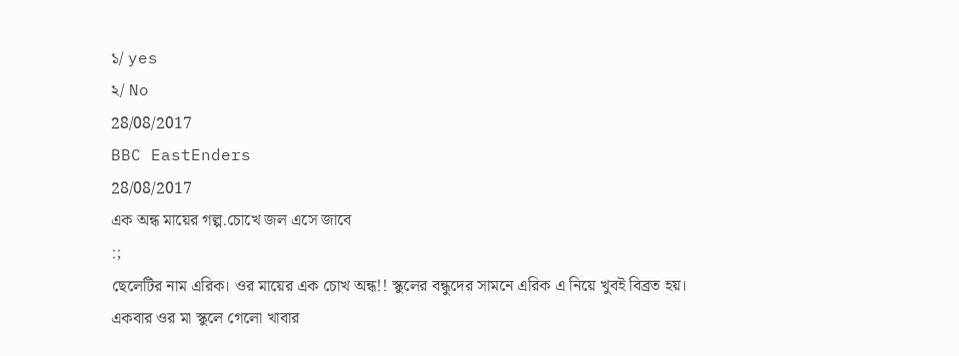১/ yes
২/ No
28/08/2017
BBC EastEnders
28/08/2017
এক অন্ধ মায়ের গল্প.চোখে জল এসে জাবে
:;
ছেলেটির নাম এরিক। ওর মায়ের এক চোখ অন্ধ!! স্কুলের বন্ধুদের সামনে এরিক এ নিয়ে খুবই বিব্রত হয়। একবার ওর মা স্কুলে গেলো খাবার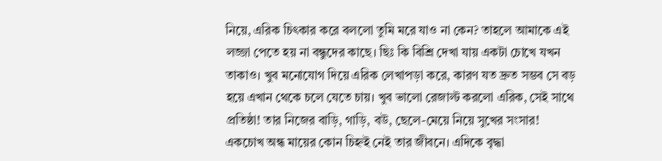নিয়ে, এরিক চিৎকার করে বললো তুমি মরে যাও না কেন? তাহলে আমাকে এই লজ্জা পেতে হয় না বন্ধুদের কাছে। ছিঃ কি বিশ্রি দেখা যায় একটা চোখে যখন তাকাও। খুব মনোযোগ দিয়ে এরিক লেখাপড়া করে, কারণ যত দ্রুত সম্ভব সে বড় হয়ে এখান থেকে চলে যেতে চায়। খুব ভালো রেজাল্ট করলো এরিক, সেই সাথে প্রতিষ্ঠা! তার নিজের বাড়ি, গাড়ি, বউ, ছেলে-মেয়ে নিয়ে সুখের সংসার! একচোখ অন্ধ মায়ের কোন চিহ্নই নেই তার জীবনে। এদিকে বৃদ্ধা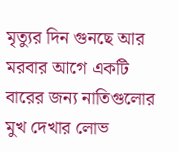মৃত্যুর দিন গুনছে আর মরবার আগে একটি বারের জন্য নাতিগুলোর মুখ দেখার লোভ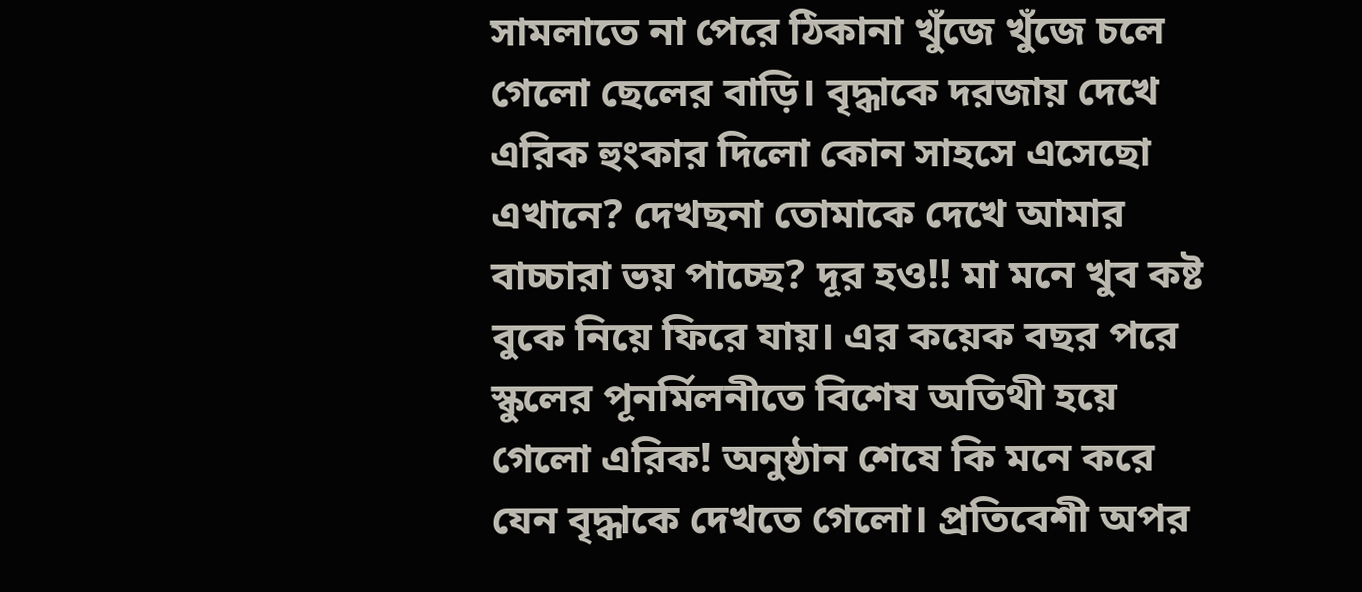সামলাতে না পেরে ঠিকানা খুঁজে খুঁজে চলে গেলো ছেলের বাড়ি। বৃদ্ধাকে দরজায় দেখে এরিক হুংকার দিলো কোন সাহসে এসেছো এখানে? দেখছনা তোমাকে দেখে আমার বাচ্চারা ভয় পাচ্ছে? দূর হও!! মা মনে খুব কষ্ট বুকে নিয়ে ফিরে যায়। এর কয়েক বছর পরে স্কুলের পূনর্মিলনীতে বিশেষ অতিথী হয়ে গেলো এরিক! অনুষ্ঠান শেষে কি মনে করে যেন বৃদ্ধাকে দেখতে গেলো। প্রতিবেশী অপর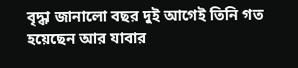বৃদ্ধা জানালো বছর দুই আগেই তিনি গত হয়েছেন আর যাবার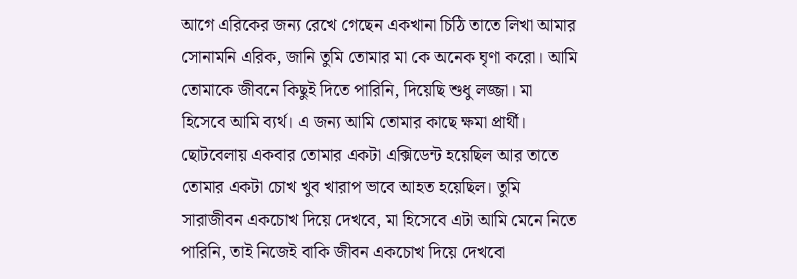আগে এরিকের জন্য রেখে গেছেন একখানা চিঠি তাতে লিখা আমার সোনামনি এরিক, জানি তুমি তোমার মা কে অনেক ঘৃণা করো। আমি তোমাকে জীবনে কিছুই দিতে পারিনি, দিয়েছি শুধু লজ্জা। মা হিসেবে আমি ব্যর্থ। এ জন্য আমি তোমার কাছে ক্ষমা প্রার্থী। ছোটবেলায় একবার তোমার একটা এক্সিডেন্ট হয়েছিল আর তাতে তোমার একটা চোখ খুব খারাপ ভাবে আহত হয়েছিল। তুমি সারাজীবন একচোখ দিয়ে দেখবে, মা হিসেবে এটা আমি মেনে নিতে পারিনি, তাই নিজেই বাকি জীবন একচোখ দিয়ে দেখবো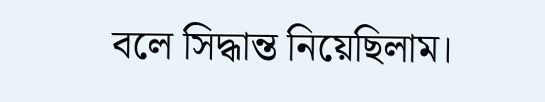বলে সিদ্ধান্ত নিয়েছিলাম।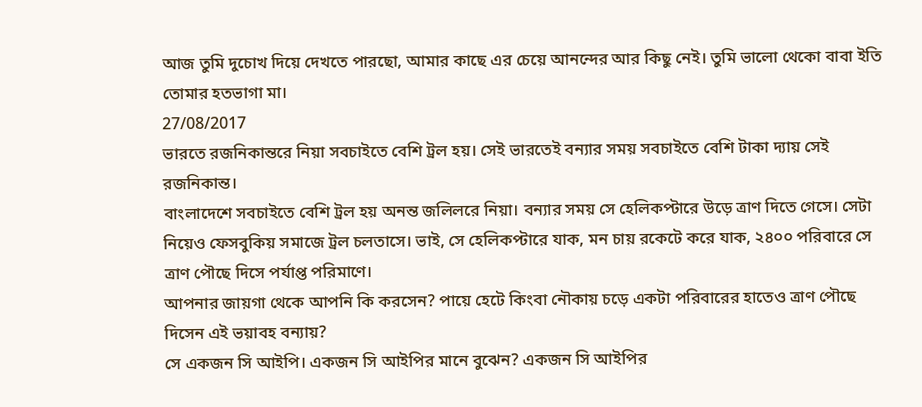আজ তুমি দুচোখ দিয়ে দেখতে পারছো, আমার কাছে এর চেয়ে আনন্দের আর কিছু নেই। তুমি ভালো থেকো বাবা ইতি তোমার হতভাগা মা।
27/08/2017
ভারতে রজনিকান্তরে নিয়া সবচাইতে বেশি ট্রল হয়। সেই ভারতেই বন্যার সময় সবচাইতে বেশি টাকা দ্যায় সেই রজনিকান্ত।
বাংলাদেশে সবচাইতে বেশি ট্রল হয় অনন্ত জলিলরে নিয়া। বন্যার সময় সে হেলিকপ্টারে উড়ে ত্রাণ দিতে গেসে। সেটা নিয়েও ফেসবুকিয় সমাজে ট্রল চলতাসে। ভাই, সে হেলিকপ্টারে যাক, মন চায় রকেটে করে যাক, ২৪০০ পরিবারে সে ত্রাণ পৌছে দিসে পর্যাপ্ত পরিমাণে।
আপনার জায়গা থেকে আপনি কি করসেন? পায়ে হেটে কিংবা নৌকায় চড়ে একটা পরিবারের হাতেও ত্রাণ পৌছে দিসেন এই ভয়াবহ বন্যায়?
সে একজন সি আইপি। একজন সি আইপির মানে বুঝেন? একজন সি আইপির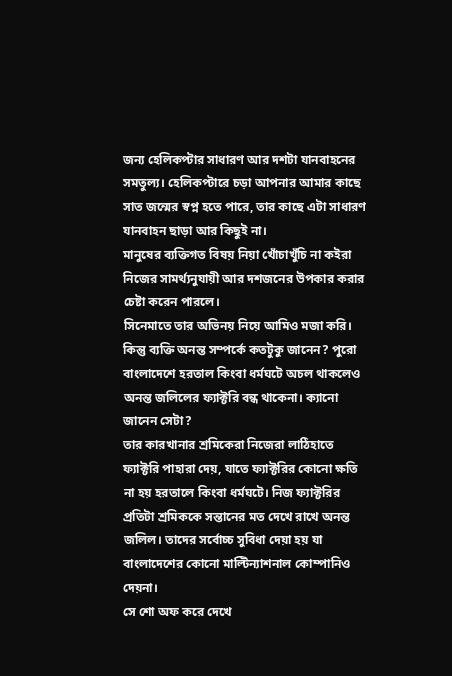জন্য হেলিকপ্টার সাধারণ আর দশটা যানবাহনের সমতুল্য। হেলিকপ্টারে চড়া আপনার আমার কাছে সাত জন্মের স্বপ্ন হতে পারে, তার কাছে এটা সাধারণ যানবাহন ছাড়া আর কিছুই না।
মানুষের ব্যক্তিগত বিষয় নিয়া খোঁচাখুঁচি না কইরা নিজের সামর্থ্যনুযায়ী আর দশজনের উপকার করার চেষ্টা করেন পারলে।
সিনেমাতে তার অভিনয় নিয়ে আমিও মজা করি। কিন্তু ব্যক্তি অনন্ত সম্পর্কে কতটুকু জানেন? পুরো বাংলাদেশে হরতাল কিংবা ধর্মঘটে অচল থাকলেও অনন্ত জলিলের ফ্যাক্টরি বন্ধ থাকেনা। ক্যানো জানেন সেটা?
তার কারখানার শ্রমিকেরা নিজেরা লাঠিহাতে ফ্যাক্টরি পাহারা দেয়, যাতে ফ্যাক্টরির কোনো ক্ষতি না হয় হরতালে কিংবা ধর্মঘটে। নিজ ফ্যাক্টরির প্রতিটা শ্রমিককে সন্তানের মত দেখে রাখে অনন্ত জলিল। তাদের সর্বোচ্চ সুবিধা দেয়া হয় যা বাংলাদেশের কোনো মাল্টিন্যাশনাল কোম্পানিও দেয়না।
সে শো অফ করে দেখে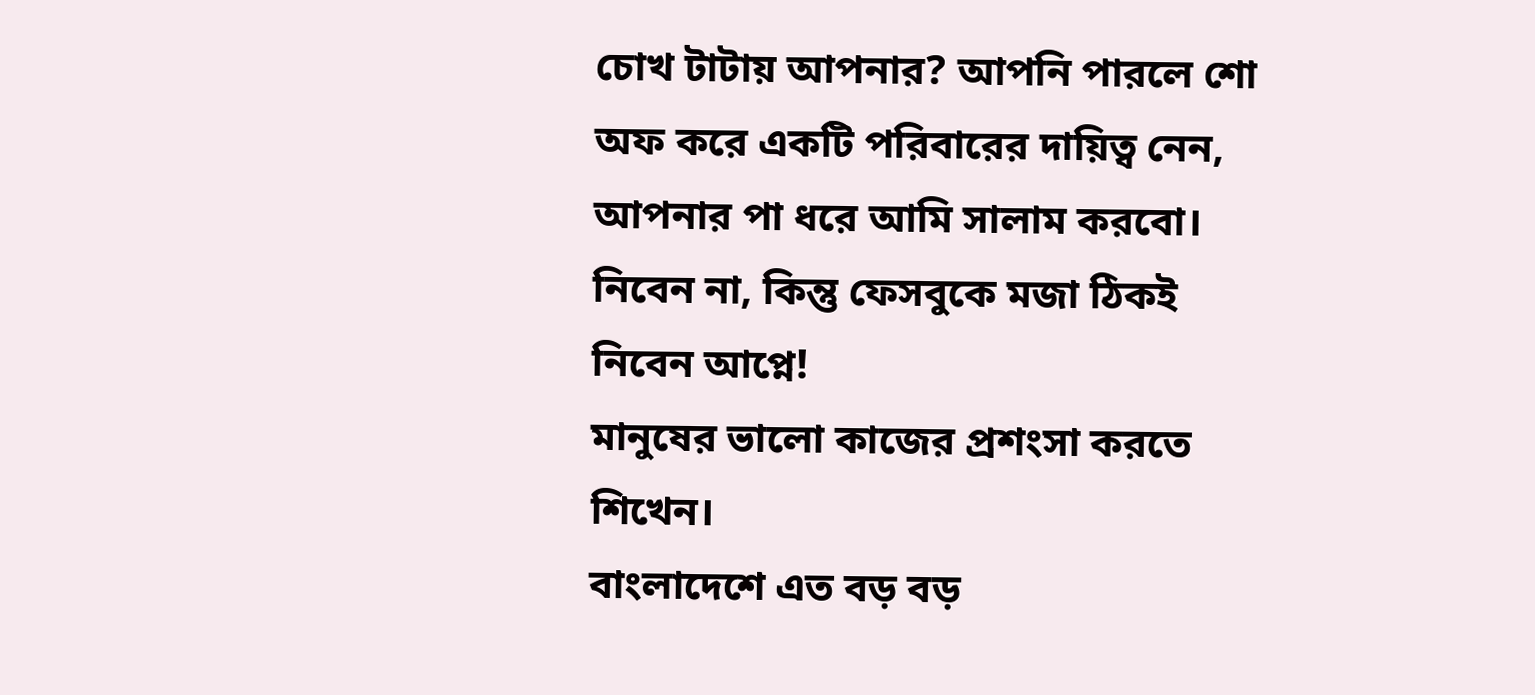চোখ টাটায় আপনার? আপনি পারলে শো অফ করে একটি পরিবারের দায়িত্ব নেন, আপনার পা ধরে আমি সালাম করবো।
নিবেন না, কিন্তু ফেসবুকে মজা ঠিকই নিবেন আপ্নে!
মানুষের ভালো কাজের প্রশংসা করতে শিখেন।
বাংলাদেশে এত বড় বড়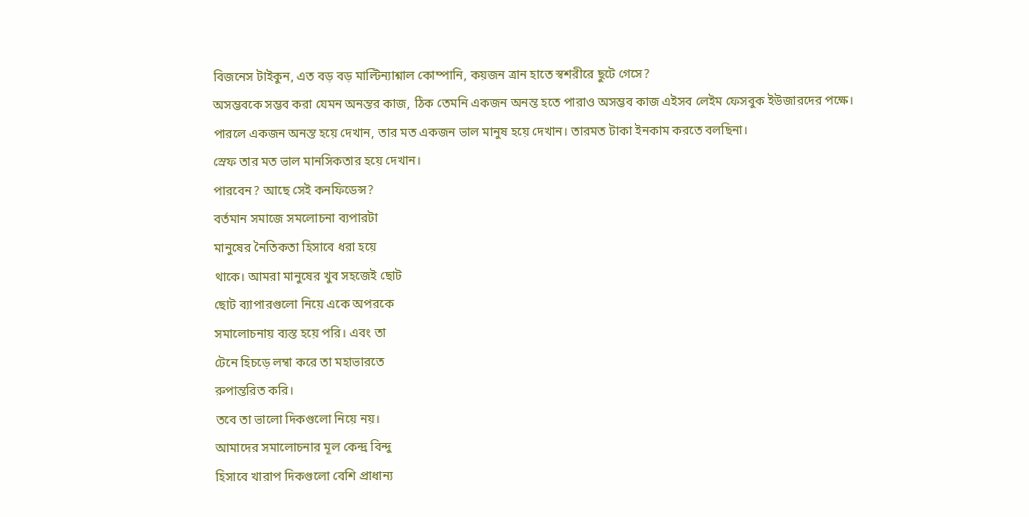বিজনেস টাইকুন, এত বড় বড় মাল্টিন্যাশ্নাল কোম্পানি, কয়জন ত্রান হাতে স্বশরীরে ছুটে গেসে?
অসম্ভবকে সম্ভব করা যেমন অনন্তর কাজ, ঠিক তেমনি একজন অনন্ত হতে পারাও অসম্ভব কাজ এইসব লেইম ফেসবুক ইউজারদের পক্ষে।
পারলে একজন অনন্ত হয়ে দেখান, তার মত একজন ভাল মানুষ হয়ে দেখান। তারমত টাকা ইনকাম করতে বলছিনা।
স্রেফ তার মত ভাল মানসিকতার হয়ে দেখান।
পারবেন? আছে সেই কনফিডেন্স?
বর্তমান সমাজে সমলোচনা ব্যপারটা
মানুষের নৈতিকতা হিসাবে ধরা হয়ে
থাকে। আমরা মানুষের খুব সহজেই ছোট
ছোট ব্যাপারগুলো নিয়ে একে অপরকে
সমালোচনায় ব্যস্ত হয়ে পরি। এবং তা
টেনে হিচড়ে লম্বা করে তা মহাভারতে
রুপান্তরিত করি।
তবে তা ভালো দিকগুলো নিয়ে নয়।
আমাদের সমালোচনার মূল কেন্দ্র বিন্দু
হিসাবে খারাপ দিকগুলো বেশি প্রাধান্য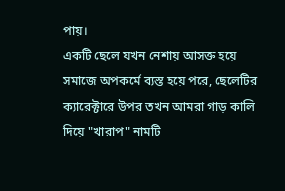পায়।
একটি ছেলে যখন নেশায় আসক্ত হয়ে
সমাজে অপকর্মে ব্যস্ত হয়ে পরে, ছেলেটির
ক্যারেক্টারে উপর তখন আমরা গাড় কালি
দিয়ে "খারাপ" নামটি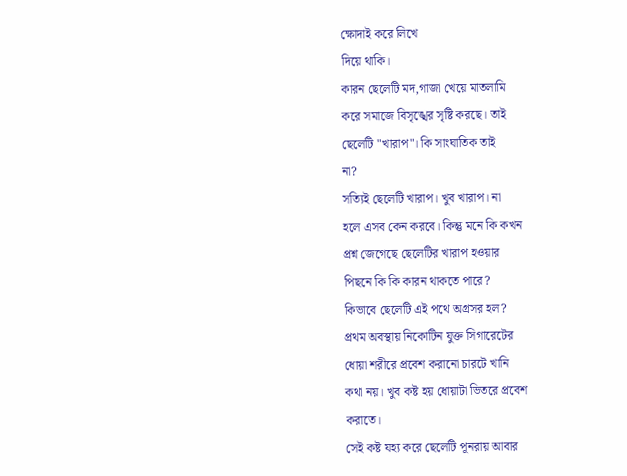ক্ষোদাই করে লিখে
দিয়ে থাকি।
কারন ছেলেটি মদ,গাজা খেয়ে মাতলামি
করে সমাজে বিসৃঙ্খের সৃষ্টি করছে। তাই
ছেলেটি "খারাপ"। কি সাংঘাতিক তাই
না?
সত্যিই ছেলেটি খারাপ। খুব খারাপ। না
হলে এসব কেন করবে। কিন্তু মনে কি কখন
প্রশ্ন জেগেছে ছেলেটির খারাপ হওয়ার
পিছনে কি কি কারন থাকতে পারে?
কিভাবে ছেলেটি এই পথে অগ্রসর হল?
প্রথম অবস্থায় নিকোটিন যুক্ত সিগারেটের
ধোয়া শরীরে প্রবেশ করানো চারটে খানি
কথা নয়। খুব কষ্ট হয় ধোয়াটা ভিতরে প্রবেশ
করাতে।
সেই কষ্ট যহ্য করে ছেলেটি পূনরায় আবার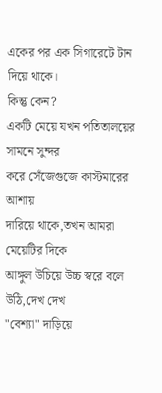একের পর এক সিগারেটে টান দিয়ে থাকে।
কিন্তু কেন?
একটি মেয়ে যখন পতিতালয়ের সামনে সুন্দর
করে সেঁজেগুজে কাস্টমারের আশায়
দারিয়ে থাকে,তখন আমরা মেয়েটির দিকে
আঙ্গুল উচিয়ে উচ্চ স্বরে বলে উঠি,দেখ দেখ
"বেশ্যা" দাড়িয়ে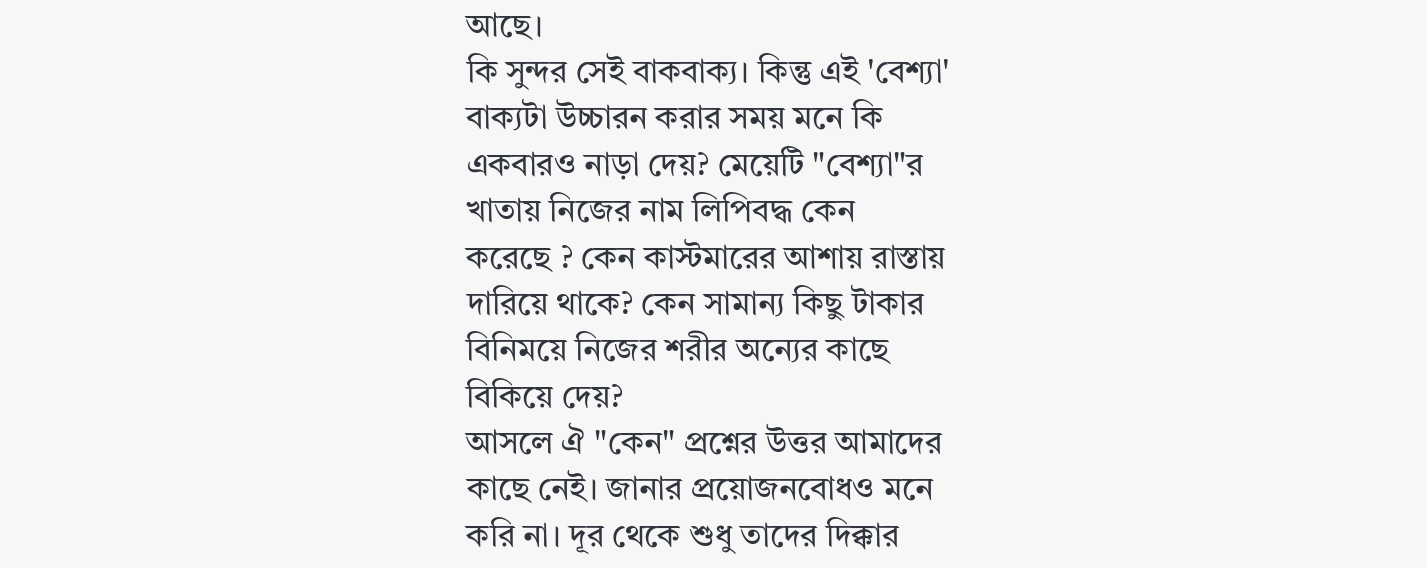আছে।
কি সুন্দর সেই বাকবাক্য। কিন্তু এই 'বেশ্যা'
বাক্যটা উচ্চারন করার সময় মনে কি
একবারও নাড়া দেয়? মেয়েটি "বেশ্যা"র
খাতায় নিজের নাম লিপিবদ্ধ কেন
করেছে ? কেন কাস্টমারের আশায় রাস্তায়
দারিয়ে থাকে? কেন সামান্য কিছু টাকার
বিনিময়ে নিজের শরীর অন্যের কাছে
বিকিয়ে দেয়?
আসলে ঐ "কেন" প্রশ্নের উত্তর আমাদের
কাছে নেই। জানার প্রয়োজনবোধও মনে
করি না। দূর থেকে শুধু তাদের দিক্কার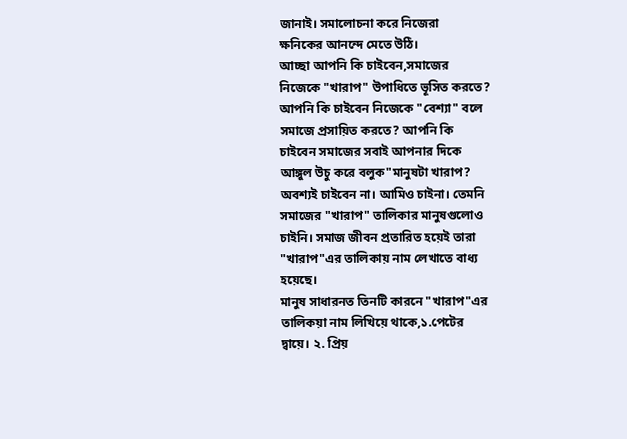জানাই। সমালোচনা করে নিজেরা
ক্ষনিকের আনন্দে মেতে উঠি।
আচ্ছা আপনি কি চাইবেন,সমাজের
নিজেকে "খারাপ" উপাধিতে ভূসিত করতে?
আপনি কি চাইবেন নিজেকে "বেশ্যা" বলে
সমাজে প্রসায়িত করতে? আপনি কি
চাইবেন সমাজের সবাই আপনার দিকে
আঙ্গুল উচু করে বলুক"মানুষটা খারাপ?
অবশ্যই চাইবেন না। আমিও চাইনা। তেমনি
সমাজের "খারাপ" তালিকার মানুষগুলোও
চাইনি। সমাজ জীবন প্রতারিত হয়েই তারা
"খারাপ"এর তালিকায় নাম লেখাতে বাধ্য
হয়েছে।
মানুষ সাধারনত তিনটি কারনে "খারাপ"এর
তালিকয়া নাম লিখিয়ে থাকে,১.পেটের
দ্বায়ে। ২. প্রিয়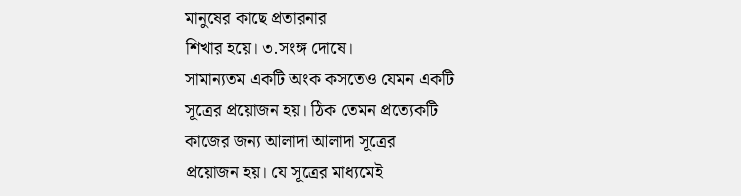মানুষের কাছে প্রতারনার
শিখার হয়ে। ৩.সংঙ্গ দোষে।
সামান্যতম একটি অংক কসতেও যেমন একটি
সূত্রের প্রয়োজন হয়। ঠিক তেমন প্রত্যেকটি
কাজের জন্য আলাদা আলাদা সূত্রের
প্রয়োজন হয়। যে সূত্রের মাধ্যমেই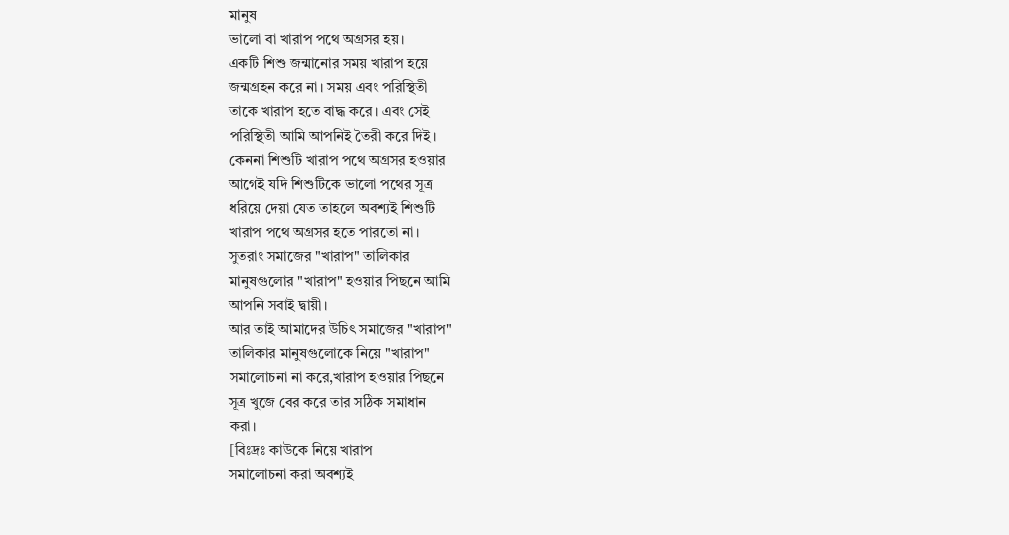মানুষ
ভালো বা খারাপ পথে অগ্রসর হয়।
একটি শিশু জন্মানোর সময় খারাপ হয়ে
জন্মগ্রহন করে না। সময় এবং পরিস্থিতী
তাকে খারাপ হতে বাদ্ধ করে। এবং সেই
পরিস্থিতী আমি আপনিই তৈরী করে দিই।
কেননা শিশুটি খারাপ পথে অগ্রসর হওয়ার
আগেই যদি শিশুটিকে ভালো পথের সূত্র
ধরিয়ে দেয়া যেত তাহলে অবশ্যই শিশুটি
খারাপ পথে অগ্রসর হতে পারতো না।
সুতরাং সমাজের "খারাপ" তালিকার
মানুষগুলোর "খারাপ" হওয়ার পিছনে আমি
আপনি সবাই দ্বায়ী।
আর তাই আমাদের উচিৎ সমাজের "খারাপ"
তালিকার মানুষগুলোকে নিয়ে "খারাপ"
সমালোচনা না করে,খারাপ হওয়ার পিছনে
সূত্র খুজে বের করে তার সঠিক সমাধান
করা।
[বিঃদ্রঃ কাউকে নিয়ে খারাপ
সমালোচনা করা অবশ্যই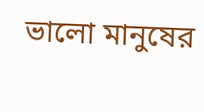ভালো মানুষের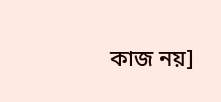কাজ নয়]